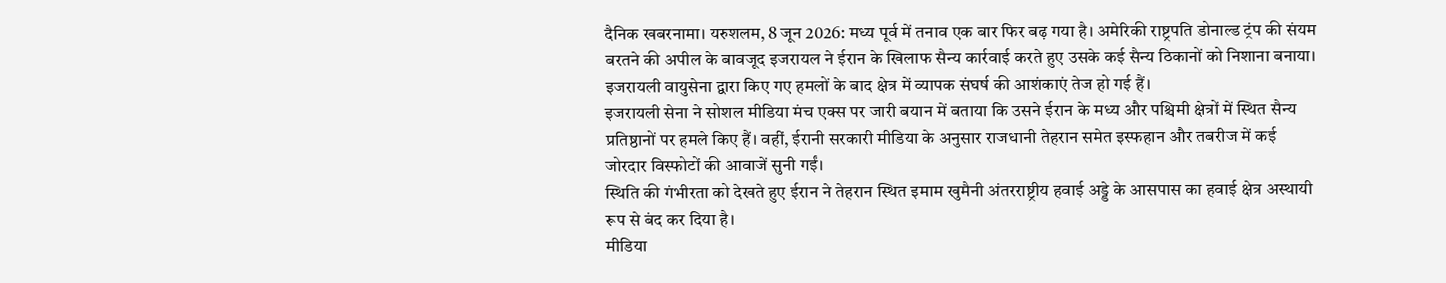दैनिक खबरनामा। यरुशलम, 8 जून 2026: मध्य पूर्व में तनाव एक बार फिर बढ़ गया है। अमेरिकी राष्ट्रपति डोनाल्ड ट्रंप की संयम बरतने की अपील के बावजूद इजरायल ने ईरान के खिलाफ सैन्य कार्रवाई करते हुए उसके कई सैन्य ठिकानों को निशाना बनाया। इजरायली वायुसेना द्वारा किए गए हमलों के बाद क्षेत्र में व्यापक संघर्ष की आशंकाएं तेज हो गई हैं।
इजरायली सेना ने सोशल मीडिया मंच एक्स पर जारी बयान में बताया कि उसने ईरान के मध्य और पश्चिमी क्षेत्रों में स्थित सैन्य प्रतिष्ठानों पर हमले किए हैं। वहीं, ईरानी सरकारी मीडिया के अनुसार राजधानी तेहरान समेत इस्फहान और तबरीज में कई जोरदार विस्फोटों की आवाजें सुनी गईं।
स्थिति की गंभीरता को देखते हुए ईरान ने तेहरान स्थित इमाम खुमैनी अंतरराष्ट्रीय हवाई अड्डे के आसपास का हवाई क्षेत्र अस्थायी रूप से बंद कर दिया है।
मीडिया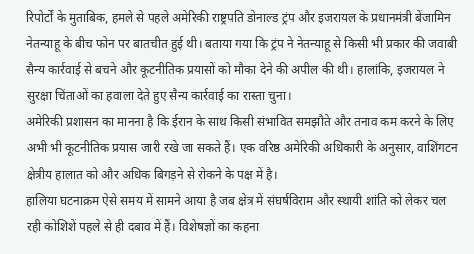रिपोर्टों के मुताबिक, हमले से पहले अमेरिकी राष्ट्रपति डोनाल्ड ट्रंप और इजरायल के प्रधानमंत्री बेंजामिन नेतन्याहू के बीच फोन पर बातचीत हुई थी। बताया गया कि ट्रंप ने नेतन्याहू से किसी भी प्रकार की जवाबी सैन्य कार्रवाई से बचने और कूटनीतिक प्रयासों को मौका देने की अपील की थी। हालांकि, इजरायल ने सुरक्षा चिंताओं का हवाला देते हुए सैन्य कार्रवाई का रास्ता चुना।
अमेरिकी प्रशासन का मानना है कि ईरान के साथ किसी संभावित समझौते और तनाव कम करने के लिए अभी भी कूटनीतिक प्रयास जारी रखे जा सकते हैं। एक वरिष्ठ अमेरिकी अधिकारी के अनुसार, वाशिंगटन क्षेत्रीय हालात को और अधिक बिगड़ने से रोकने के पक्ष में है।
हालिया घटनाक्रम ऐसे समय में सामने आया है जब क्षेत्र में संघर्षविराम और स्थायी शांति को लेकर चल रही कोशिशें पहले से ही दबाव में हैं। विशेषज्ञों का कहना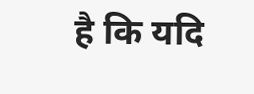है कि यदि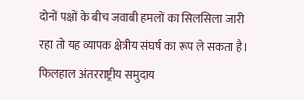दोनों पक्षों के बीच जवाबी हमलों का सिलसिला जारी रहा तो यह व्यापक क्षेत्रीय संघर्ष का रूप ले सकता है।
फिलहाल अंतरराष्ट्रीय समुदाय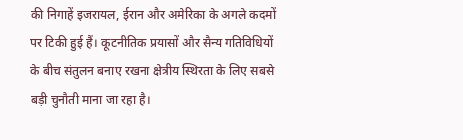की निगाहें इजरायल, ईरान और अमेरिका के अगले कदमों पर टिकी हुई हैं। कूटनीतिक प्रयासों और सैन्य गतिविधियों के बीच संतुलन बनाए रखना क्षेत्रीय स्थिरता के लिए सबसे बड़ी चुनौती माना जा रहा है।